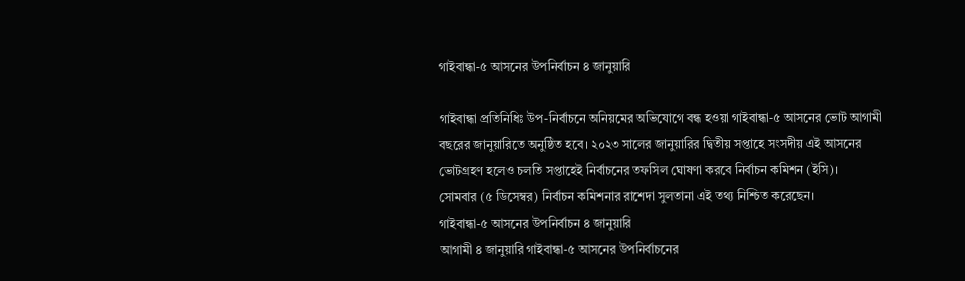গাইবান্ধা-৫ আসনের উপনির্বাচন ৪ জানুয়ারি

গাইবান্ধা প্রতিনিধিঃ উপ-নির্বাচনে অনিয়মের অভিযোগে বন্ধ হওয়া গাইবান্ধা-৫ আসনের ভোট আগামী বছরের জানুয়ারিতে অনুষ্ঠিত হবে। ২০২৩ সালের জানুয়ারির দ্বিতীয় সপ্তাহে সংসদীয় এই আসনের ভোটগ্রহণ হলেও চলতি সপ্তাহেই নির্বাচনের তফসিল ঘোষণা করবে নির্বাচন কমিশন (ইসি)।
সোমবার (৫ ডিসেম্বর) নির্বাচন কমিশনার রাশেদা সুলতানা এই তথ্য নিশ্চিত করেছেন।
গাইবান্ধা-৫ আসনের উপনির্বাচন ৪ জানুয়ারি
আগামী ৪ জানুয়ারি গাইবান্ধা-৫ আসনের উপনির্বাচনের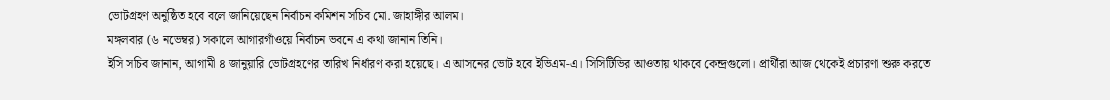ভোটগ্রহণ অনুষ্ঠিত হবে বলে জানিয়েছেন নির্বাচন কমিশন সচিব মো. জাহাঙ্গীর আলম।
মঙ্গলবার (৬ নভেম্বর) সকালে আগারগাঁওয়ে নির্বাচন ভবনে এ কথা জানান তিনি।
ইসি সচিব জানান, আগামী ৪ জানুয়ারি ভোটগ্রহণের তারিখ নির্ধারণ করা হয়েছে। এ আসনের ভোট হবে ইভিএম-এ। সিসিটিভির আওতায় থাকবে কেন্দ্রগুলো। প্রার্থীরা আজ থেকেই প্রচারণা শুরু করতে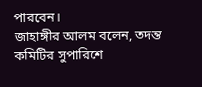পারবেন।
জাহাঙ্গীর আলম বলেন, তদন্ত কমিটির সুপারিশে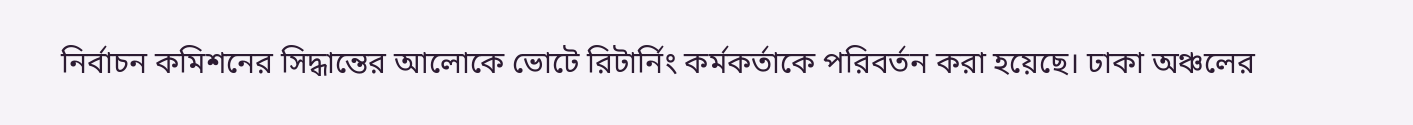নির্বাচন কমিশনের সিদ্ধান্তের আলোকে ভোটে রিটার্নিং কর্মকর্তাকে পরিবর্তন করা হয়েছে। ঢাকা অঞ্চলের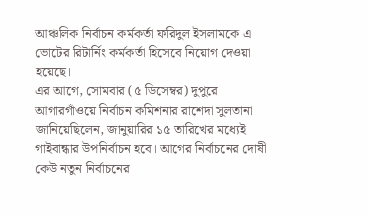আঞ্চলিক নির্বাচন কর্মকর্তা ফরিদুল ইসলামকে এ ভোটের রিটার্নিং কর্মকর্তা হিসেবে নিয়োগ দেওয়া হয়েছে।
এর আগে, সোমবার (৫ ডিসেম্বর) দুপুরে আগারগাঁওয়ে নির্বাচন কমিশনার রাশেদা সুলতানা জানিয়েছিলেন, জানুয়ারির ১৫ তারিখের মধ্যেই গাইবান্ধার উপনির্বাচন হবে। আগের নির্বাচনের দোষী কেউ নতুন নির্বাচনের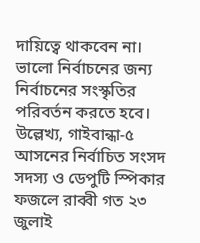দায়িত্বে থাকবেন না। ভালো নির্বাচনের জন্য নির্বাচনের সংস্কৃতির পরিবর্তন করতে হবে।
উল্লেখ্য, গাইবান্ধা-৫ আসনের নির্বাচিত সংসদ সদস্য ও ডেপুটি স্পিকার ফজলে রাব্বী গত ২৩ জুলাই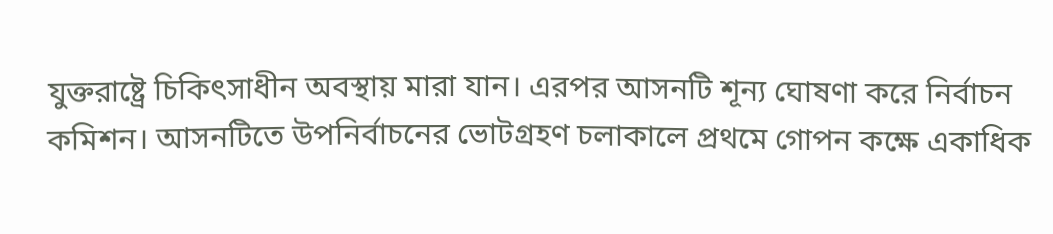যুক্তরাষ্ট্রে চিকিৎসাধীন অবস্থায় মারা যান। এরপর আসনটি শূন্য ঘোষণা করে নির্বাচন কমিশন। আসনটিতে উপনির্বাচনের ভোটগ্রহণ চলাকালে প্রথমে গোপন কক্ষে একাধিক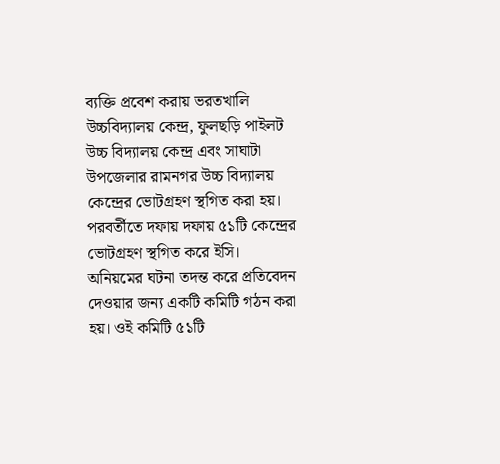ব্যক্তি প্রবেশ করায় ভরতখালি উচ্চবিদ্যালয় কেন্দ্র, ফুলছড়ি পাইলট উচ্চ বিদ্যালয় কেন্দ্র এবং সাঘাটা উপজেলার রামনগর উচ্চ বিদ্যালয় কেন্দ্রের ভোটগ্রহণ স্থগিত করা হয়। পরবর্তীতে দফায় দফায় ৫১টি কেন্দ্রের ভোটগ্রহণ স্থগিত করে ইসি।
অনিয়মের ঘটনা তদন্ত করে প্রতিবেদন দেওয়ার জন্য একটি কমিটি গঠন করা হয়। ওই কমিটি ৫১টি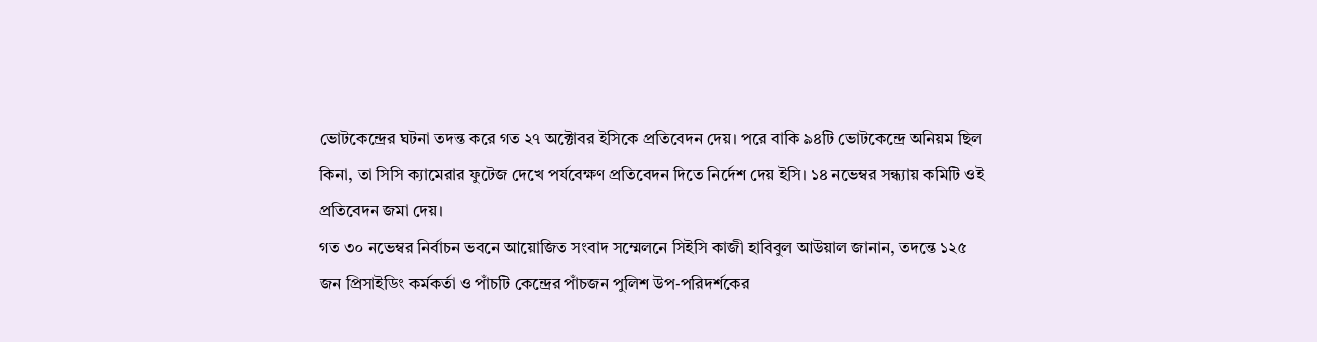ভোটকেন্দ্রের ঘটনা তদন্ত করে গত ২৭ অক্টোবর ইসিকে প্রতিবেদন দেয়। পরে বাকি ৯৪টি ভোটকেন্দ্রে অনিয়ম ছিল কিনা, তা সিসি ক্যামেরার ফুটেজ দেখে পর্যবেক্ষণ প্রতিবেদন দিতে নির্দেশ দেয় ইসি। ১৪ নভেম্বর সন্ধ্যায় কমিটি ওই প্রতিবেদন জমা দেয়।
গত ৩০ নভেম্বর নির্বাচন ভবনে আয়োজিত সংবাদ সম্মেলনে সিইসি কাজী হাবিবুল আউয়াল জানান, তদন্তে ১২৫ জন প্রিসাইডিং কর্মকর্তা ও পাঁচটি কেন্দ্রের পাঁচজন পুলিশ উপ-পরিদর্শকের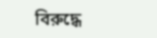বিরুদ্ধে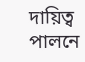দায়িত্ব পালনে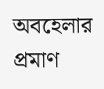অবহেলার প্রমাণ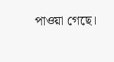পাওয়া গেছে।